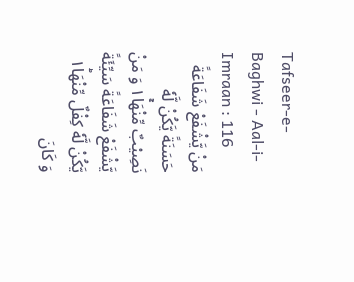Tafseer-e-Baghwi - Aal-i-Imraan : 116
مَنْ یَّشْفَعْ شَفَاعَةً حَسَنَةً یَّكُنْ لَّهٗ نَصِیْبٌ مِّنْهَا١ۚ وَ مَنْ یَّشْفَعْ شَفَاعَةً سَیِّئَةً یَّكُنْ لَّهٗ كِفْلٌ مِّنْهَا١ؕ وَ كَانَ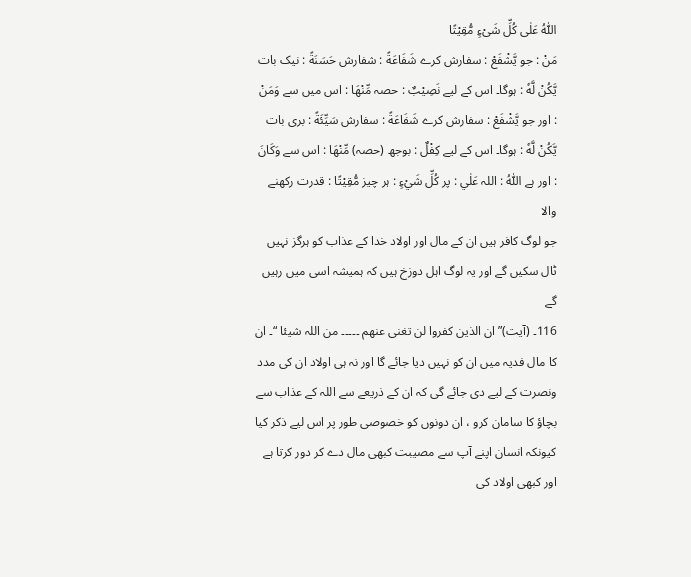اللّٰهُ عَلٰى كُلِّ شَیْءٍ مُّقِیْتًا
مَنْ : جو يَّشْفَعْ : سفارش کرے شَفَاعَةً : شفارش حَسَنَةً : نیک بات يَّكُنْ لَّهٗ : ہوگا۔ اس کے لیے نَصِيْبٌ : حصہ مِّنْھَا : اس میں سے وَمَنْ : اور جو يَّشْفَعْ : سفارش کرے شَفَاعَةً : سفارش سَيِّئَةً : بری بات يَّكُنْ لَّهٗ : ہوگا۔ اس کے لیے كِفْلٌ : بوجھ (حصہ) مِّنْھَا : اس سے وَكَانَ : اور ہے اللّٰهُ : اللہ عَلٰي : پر كُلِّ شَيْءٍ : ہر چیز مُّقِيْتًا : قدرت رکھنے والا
جو لوگ کافر ہیں ان کے مال اور اولاد خدا کے عذاب کو ہرگز نہیں ٹال سکیں گے اور یہ لوگ اہل دوزخ ہیں کہ ہمیشہ اسی میں رہیں گے
116۔ (آیت)” ان الذین کفروا لن تغنی عنھم ۔۔۔۔۔ من اللہ شیئا “۔ ان کا مال فدیہ میں ان کو نہیں دیا جائے گا اور نہ ہی اولاد ان کی مدد ونصرت کے لیے دی جائے گی کہ ان کے ذریعے سے اللہ کے عذاب سے بچاؤ کا سامان کرو ، ان دونوں کو خصوصی طور پر اس لیے ذکر کیا کیونکہ انسان اپنے آپ سے مصیبت کبھی مال دے کر دور کرتا ہے اور کبھی اولاد کی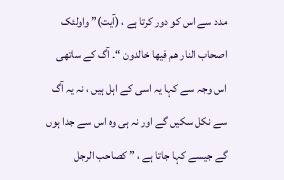مدد سے اس کو دور کرتا ہے ، (آیت)” واولئک اصحاب النار ھم فیھا خالدون “۔ آگ کے ساتھی اس وجہ سے کہا یہ اسی کے اہل ہیں ، نہ یہ آگ سے نکل سکیں گے اور نہ ہی وہ اس سے جدا ہوں گے جیسے کہا جاتا ہے ، ” کصاحب الرجل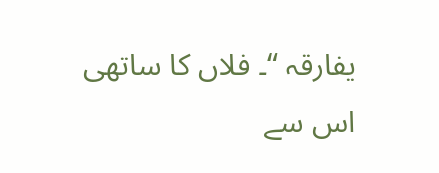یفارقہ “۔ فلاں کا ساتھی اس سے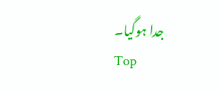جدا ہوگیا۔
Top